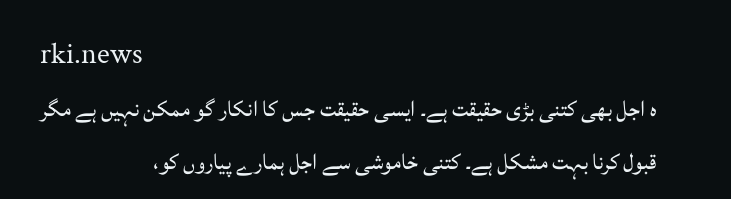rki.news
ہ اجل بھی کتنی بڑی حقیقت ہے۔ ایسی حقیقت جس کا انکار گو ممکن نہیں ہے مگر قبول کرنا بہت مشکل ہے۔ کتنی خاموشی سے اجل ہمارے پیاروں کو،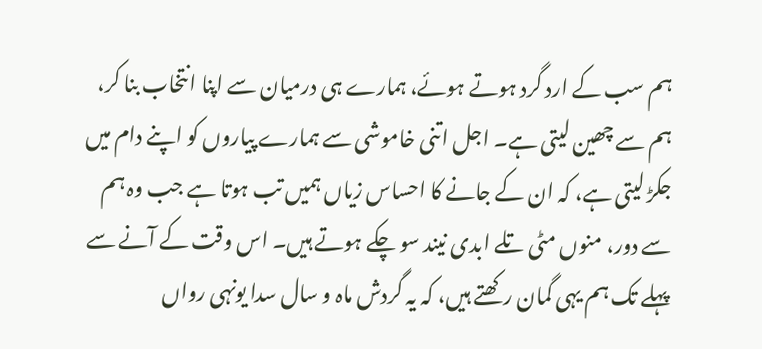ہم سب کے ارد گرد ہوتے ہوئے، ہمارے ہی درمیان سے اپنا انتخاب بنا کر، ہم سے چھین لیتی ہے۔ اجل اتنی خاموشی سے ہمارے پیاروں کو اپنے دام میں جکڑ لیتی ہے، کہ ان کے جانے کا احساس زیاں ہمیں تب ہوتا ہے جب وہ ہم سے دور، منوں مٹی تلے ابدی نیند سو چکے ہوتے ہیں۔ اس وقت کے آنے سے پہلے تک ہم یہی گمان رکھتے ہیں، کہ یہ گردش ماہ و سال سدا یونہی رواں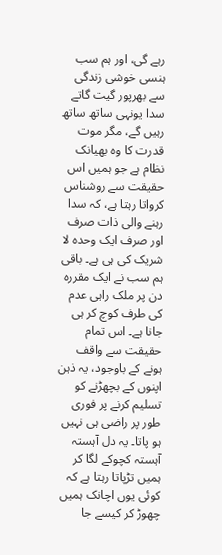رہے گی، اور ہم سب ہنسی خوشی زندگی سے بھرپور گیت گاتے سدا یونہی ساتھ ساتھ رہیں گے، مگر موت قدرت کا وہ بھیانک نظام ہے جو ہمیں اس حقیقت سے روشناس کرواتا رہتا ہے، کہ سدا رہنے والی ذات صرف اور صرف ایک وحدہ لا شریک کی ہی ہے۔ باقی ہم سب نے ایک مقررہ دن پر ملک راہی عدم کی طرف کوچ کر ہی جانا ہے۔ اس تمام حقیقت سے واقف ہونے کے باوجود، یہ ذہن اپنوں کے بچھڑنے کو تسلیم کرنے پر فوری طور پر راضی ہی نہیں ہو پاتا۔ یہ دل آہستہ آہستہ کچوکے لگا کر ہمیں تڑپاتا رہتا ہے کہ کوئی یوں اچانک ہمیں چھوڑ کر کیسے جا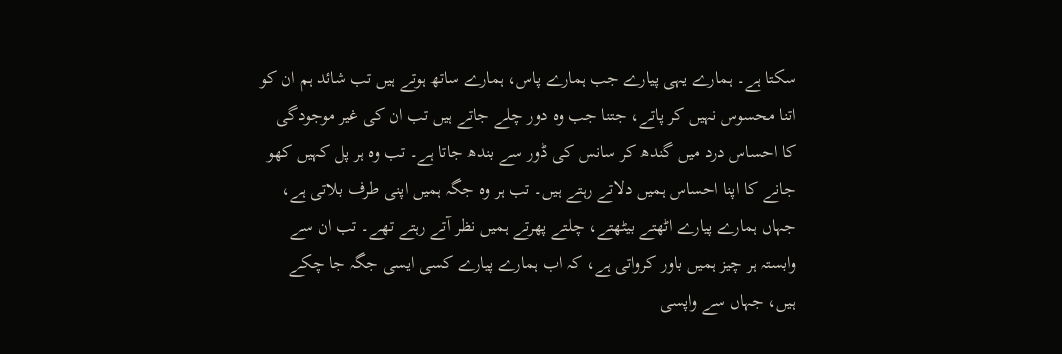سکتا ہے۔ ہمارے یہی پیارے جب ہمارے پاس، ہمارے ساتھ ہوتے ہیں تب شائد ہم ان کو اتنا محسوس نہیں کر پاتے، جتنا جب وہ دور چلے جاتے ہیں تب ان کی غیر موجودگی کا احساس درد میں گندھ کر سانس کی ڈور سے بندھ جاتا ہے۔ تب وہ ہر پل کہیں کھو جانے کا اپنا احساس ہمیں دلاتے رہتے ہیں۔ تب ہر وہ جگہ ہمیں اپنی طرف بلاتی ہے، جہاں ہمارے پیارے اٹھتے بیٹھتے، چلتے پھرتے ہمیں نظر آتے رہتے تھے۔ تب ان سے وابستہ ہر چیز ہمیں باور کرواتی ہے، کہ اب ہمارے پیارے کسی ایسی جگہ جا چکے ہیں، جہاں سے واپسی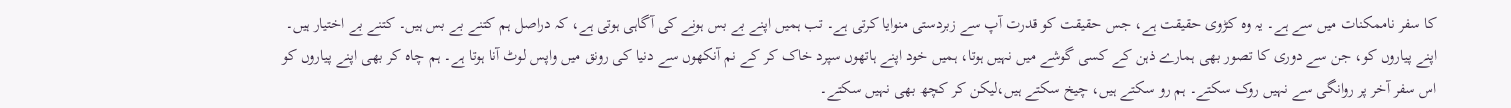کا سفر ناممکنات میں سے ہے۔ یہ وہ کڑوی حقیقت ہے، جس حقیقت کو قدرت آپ سے زبردستی منوایا کرتی ہے۔ تب ہمیں اپنے بے بس ہونے کی آگاہی ہوتی ہے، کہ دراصل ہم کتنے بے بس ہیں۔ کتنے بے اختیار ہیں۔ اپنے پیاروں کو، جن سے دوری کا تصور بھی ہمارے ذہن کے کسی گوشے میں نہیں ہوتا، ہمیں خود اپنے ہاتھوں سپرد خاک کر کے نم آنکھوں سے دنیا کی رونق میں واپس لوٹ آنا ہوتا ہے۔ ہم چاہ کر بھی اپنے پیاروں کو اس سفر آخر پر روانگی سے نہیں روک سکتے۔ ہم رو سکتے ہیں، چیخ سکتے ہیں،لیکن کر کچھ بھی نہیں سکتے۔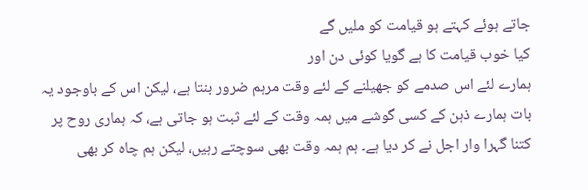جاتے ہوئے کہتے ہو قیامت کو ملیں گے
کیا خوب قیامت کا ہے گویا کوئی دن اور
ہمارے لئے اس صدمے کو جھیلنے کے لئے وقت مرہم ضرور بنتا ہے، لیکن اس کے باوجود یہ بات ہمارے ذہن کے کسی گوشے میں ہمہ وقت کے لئے ثبت ہو جاتی ہے، کہ ہماری روح پر کتنا گہرا وار اجل نے کر دیا ہے۔ ہم ہمہ وقت بھی سوچتے رہیں، لیکن ہم چاہ کر بھی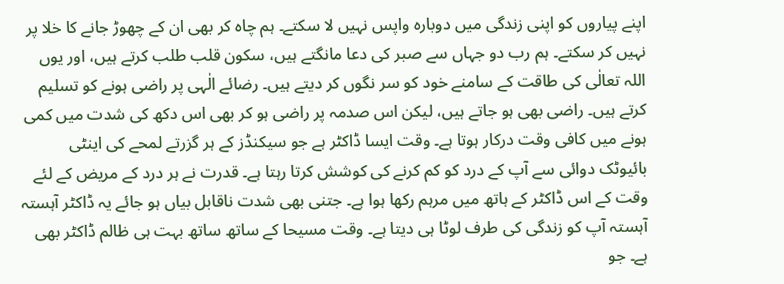اپنے پیاروں کو اپنی زندگی میں دوبارہ واپس نہیں لا سکتے۔ ہم چاہ کر بھی ان کے چھوڑ جانے کا خلا پر نہیں کر سکتے۔ ہم رب دو جہاں سے صبر کی دعا مانگتے ہیں، سکون قلب طلب کرتے ہیں، اور یوں اللہ تعالٰی کی طاقت کے سامنے خود کو سر نگوں کر دیتے ہیں۔ رضائے الٰہی پر راضی ہونے کو تسلیم کرتے ہیں۔ راضی بھی ہو جاتے ہیں، لیکن اس صدمہ پر راضی ہو کر بھی اس دکھ کی شدت میں کمی ہونے میں کافی وقت درکار ہوتا ہے۔ وقت ایسا ڈاکٹر ہے جو سیکنڈز کے ہر گزرتے لمحے کی اینٹی بائیوٹک دوائی سے آپ کے درد کو کم کرنے کی کوشش کرتا رہتا ہے۔ قدرت نے ہر درد کے مریض کے لئے وقت کے اس ڈاکٹر کے ہاتھ میں مرہم رکھا ہوا ہے۔ جتنی بھی شدت ناقابل بیاں ہو جائے یہ ڈاکٹر آہستہ آہستہ آپ کو زندگی کی طرف لوٹا ہی دیتا ہے۔ وقت مسیحا کے ساتھ ساتھ بہت ہی ظالم ڈاکٹر بھی ہے۔ جو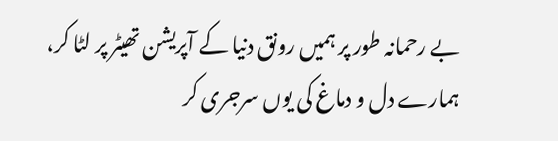بے رحمانہ طور پر ہمیں رونق دنیا کے آپریشن تھیٹر پر لٹا کر، ہمارے دل و دماغ کی یوں سرجری کر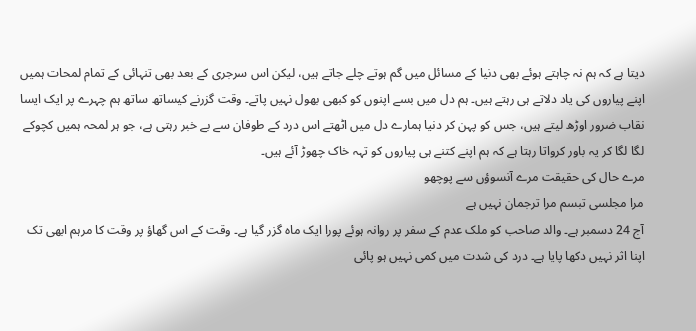دیتا ہے کہ ہم نہ چاہتے ہوئے بھی دنیا کے مسائل میں گم ہوتے چلے جاتے ہیں، لیکن اس سرجری کے بعد بھی تنہائی کے تمام لمحات ہمیں اپنے پیاروں کی یاد دلاتے ہی رہتے ہیں۔ ہم دل میں بسے اپنوں کو کبھی بھول نہیں پاتے۔ وقت گزرنے کیساتھ ساتھ ہم چہرے پر ایک ایسا نقاب ضرور اوڑھ لیتے ہیں، جس کو پہن کر دنیا ہمارے دل میں اٹھتے اس درد کے طوفان سے بے خبر رہتی ہے، جو ہر لمحہ ہمیں کچوکے لگا لگا کر یہ باور کرواتا رہتا ہے کہ ہم اپنے کتنے ہی پیاروں کو تہہ خاک چھوڑ آئے ہیں۔
مرے حال کی حقیقت مرے آنسوؤں سے پوچھو
مرا مجلسی تبسم مرا ترجمان نہیں ہے
آج 24 دسمبر ہے۔ والد صاحب کو ملک عدم کے سفر پر روانہ ہوئے پورا ایک ماہ گزر گیا ہے۔ وقت کے اس گھاؤ پر وقت کا مرہم ابھی تک اپنا اثر نہیں دکھا پایا ہے۔ درد کی شدت میں کمی نہیں ہو پائی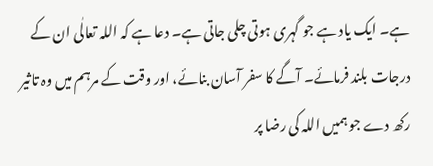ہے۔ ایک یاد ہے جو گہری ہوتی چلی جاتی ہے۔ دعا ہے کہ اللہ تعالٰی ان کے درجات بلند فرمائے۔ آگے کا سفر آسان بنائے، اور وقت کے مرہم میں وہ تاثیر رکھ دے جو ہمیں اللہ کی رضا پر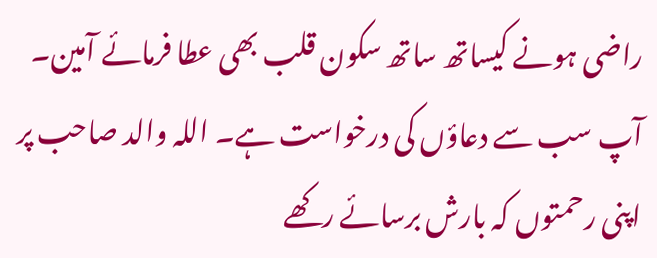راضی ہونے کیساتھ ساتھ سکون قلب بھی عطا فرمائے آمین۔ آپ سب سے دعاؤں کی درخواست ہے۔ اللہ والد صاحب پر اپنی رحمتوں کہ بارش برسائے رکھے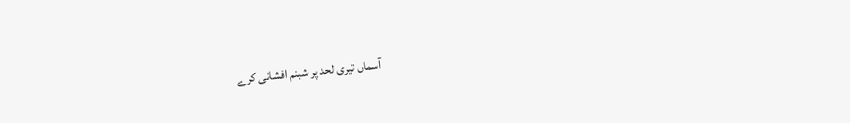آسماں تیری لحد پر شبنم افشانی کرے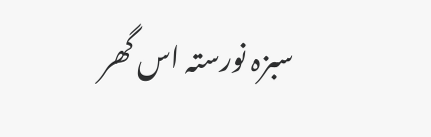سبزہ نورستہ اس گھر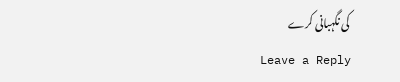کی نگہبانی کرے
Leave a Reply